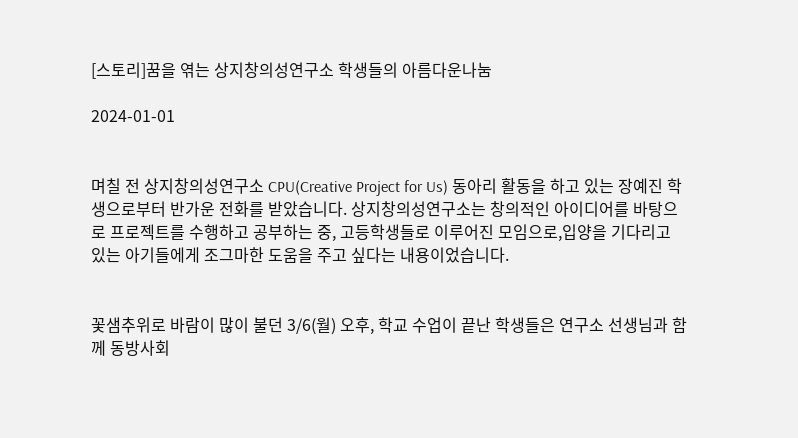[스토리]꿈을 엮는 상지창의성연구소 학생들의 아름다운나눔

2024-01-01


며칠 전 상지창의성연구소 CPU(Creative Project for Us) 동아리 활동을 하고 있는 장예진 학생으로부터 반가운 전화를 받았습니다. 상지창의성연구소는 창의적인 아이디어를 바탕으로 프로젝트를 수행하고 공부하는 중, 고등학생들로 이루어진 모임으로,입양을 기다리고 있는 아기들에게 조그마한 도움을 주고 싶다는 내용이었습니다.


꽃샘추위로 바람이 많이 불던 3/6(월) 오후, 학교 수업이 끝난 학생들은 연구소 선생님과 함께 동방사회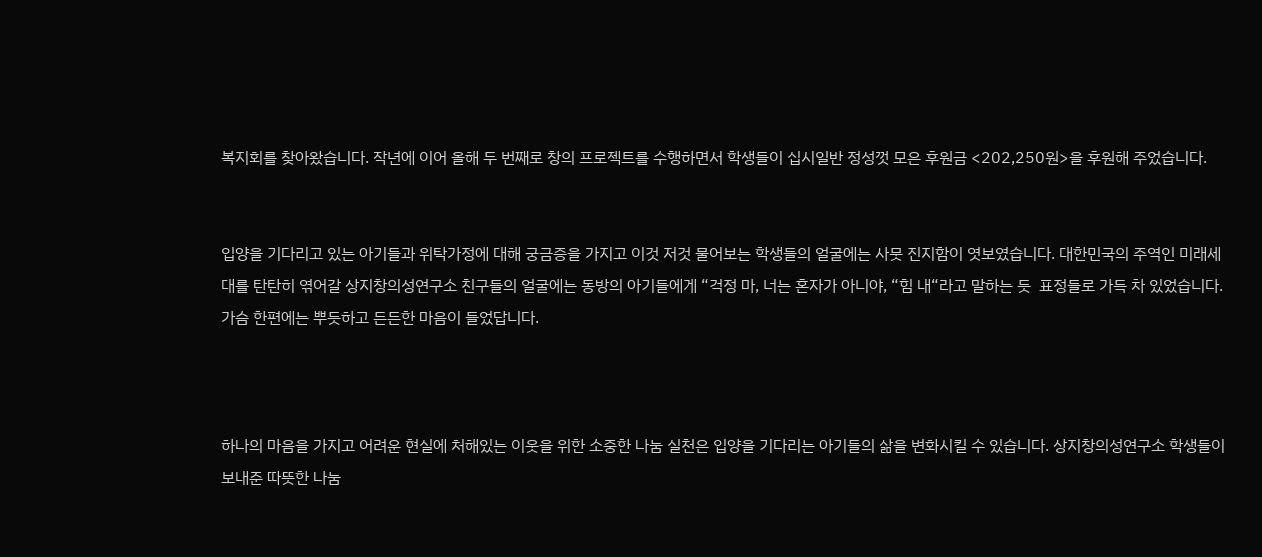복지회를 찾아왔습니다. 작년에 이어 올해 두 번째로 창의 프로젝트를 수행하면서 학생들이 십시일반 정성껏 모은 후원금 <202,250원>을 후원해 주었습니다.


입양을 기다리고 있는 아기들과 위탁가정에 대해 궁금증을 가지고 이것 저것 물어보는 학생들의 얼굴에는 사뭇 진지함이 엿보였습니다. 대한민국의 주역인 미래세대를 탄탄히 엮어갈 상지창의성연구소 친구들의 얼굴에는 동방의 아기들에게 “걱정 마, 너는 혼자가 아니야, “힘 내“라고 말하는 듯  표정들로 가득 차 있었습니다. 가슴 한편에는 뿌듯하고 든든한 마음이 들었답니다.



하나의 마음을 가지고 어려운 현실에 처해있는 이웃을 위한 소중한 나눔 실천은 입양을 기다리는 아기들의 삶을 변화시킬 수 있습니다. 상지창의성연구소 학생들이 보내준 따뜻한 나눔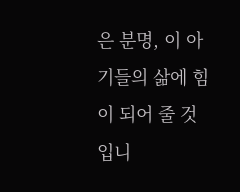은 분명, 이 아기들의 삶에 힘이 되어 줄 것입니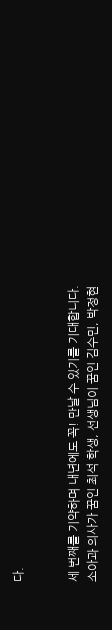다.


세 번째를 기약하며 내년에도 꼭! 만날 수 있기를 기대합니다. 소아과 의사가 꿈인 최석 학생, 선생님이 꿈인 김수민, 박정현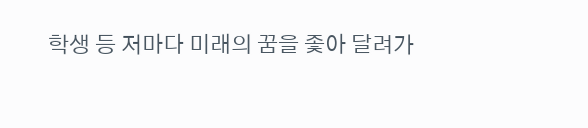학생 등 저마다 미래의 꿈을 좇아 달려가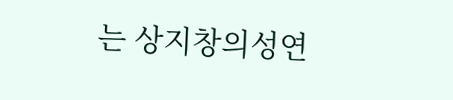는 상지창의성연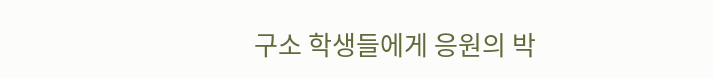구소 학생들에게 응원의 박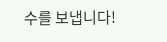수를 보냅니다!